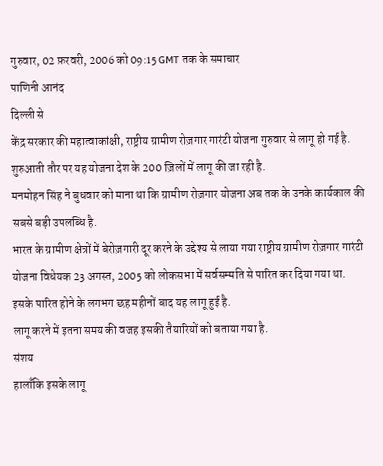गुरुवार, 02 फ़रवरी, 2006 को 09:15 GMT तक के समाचार
पाणिनी आनंद
दिल्ली से
केंद्र सरकार की महात्वाकांक्षी, राष्ट्रीय ग्रामीण रोज़गार गारंटी योजना गुरुवार से लागू हो गई है. शुरुआती तौर पर यह योजना देश के 200 ज़िलों में लागू की जा रही है.
मनमोहन सिंह ने बुधवार को माना था कि ग्रामीण रोज़गार योजना अब तक के उनके कार्यकाल की सबसे बड़ी उपलब्धि है.
भारत के ग्रामीण क्षेत्रों में बेरोज़गारी दूर करने के उद्देश्य से लाया गया राष्ट्रीय ग्रामीण रोज़गार गारंटी योजना विधेयक 23 अगस्त, 2005 को लोकसभा में सर्वसम्मति से पारित कर दिया गया था.
इसके पारित होने के लगभग छह महीनों बाद यह लागू हुई है.
लागू करने में इतना समय की वजह इसकी तैयारियों को बताया गया है.
संशय
हालाँकि इसके लागू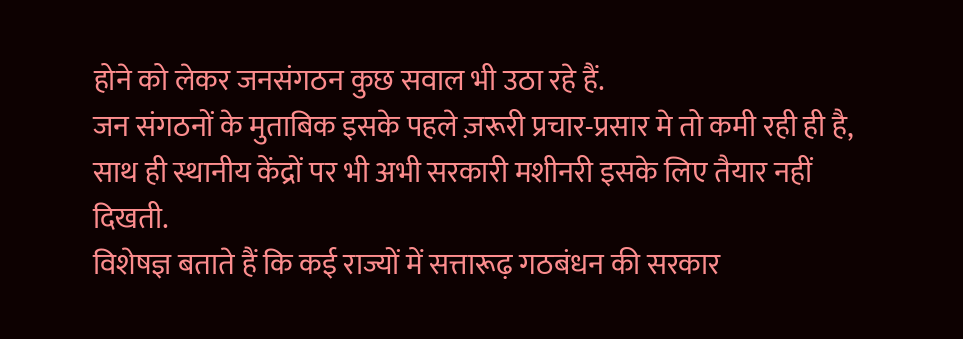होने को लेकर जनसंगठन कुछ सवाल भी उठा रहे हैं.
जन संगठनों के मुताबिक इसके पहले ज़रूरी प्रचार-प्रसार मे तो कमी रही ही है, साथ ही स्थानीय केंद्रों पर भी अभी सरकारी मशीनरी इसके लिए तैयार नहीं दिखती.
विशेषज्ञ बताते हैं कि कई राज्यों में सत्तारूढ़ गठबंधन की सरकार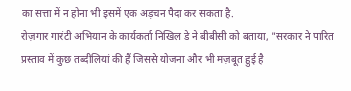का सत्ता में न होना भी इसमें एक अड़चन पैदा कर सकता है.
रोज़गार गारंटी अभियान के कार्यकर्ता निखिल डे ने बीबीसी को बताया, "सरकार ने पारित प्रस्ताव में कुछ तब्दीलियां की हैं जिससे योजना और भी मज़बूत हुई है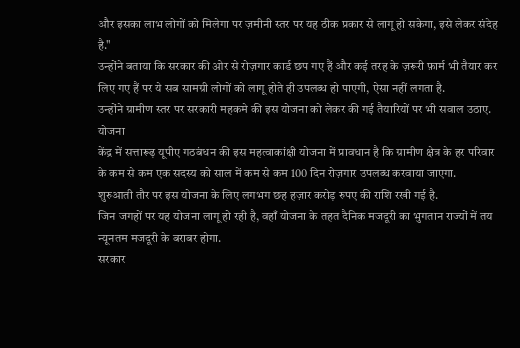और इसका लाभ लोगों को मिलेगा पर ज़मीनी स्तर पर यह ठीक प्रकार से लागू हो सकेगा, इसे लेकर संदेह है."
उन्होंने बताया कि सरकार की ओर से रोज़गार कार्ड छप गए हैं और कई तरह के ज़रूरी फ़ार्म भी तैयार कर लिए गए हैं पर ये सब सामग्री लोगों को लागू होते ही उपलब्ध हो पाएगी, ऐसा नहीं लगता है.
उन्होंने ग्रामीण स्तर पर सरकारी महकमे की इस योजना को लेकर की गई तैयारियों पर भी सवाल उठाए.
योजना
केंद्र में सत्तारूढ़ यूपीए गठबंधन की इस महत्वाकांक्षी योजना में प्रावधान है कि ग्रामीण क्षेत्र के हर परिवार के कम से कम एक सदस्य को साल में कम से कम 100 दिन रोज़गार उपलब्ध करवाया जाएगा.
शुरुआती तौर पर इस योजना के लिए लगभग छह हज़ार करोड़ रुपए की राशि रखी गई है.
जिन जगहों पर यह योजना लागू हो रही है, वहाँ योजना के तहत दैनिक मजदूरी का भुगतान राज्यों में तय न्यूनतम मजदूरी के बराबर होगा.
सरकार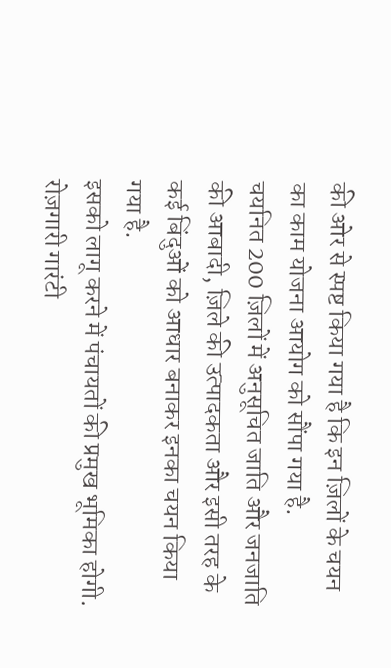की ओर से स्पष्ट किया गया है कि इन ज़िलों के चयन का काम योजना आयोग को सौंपा गया है.
चयनित 200 ज़िलों में अनुसूचित जाति और जनजाति की आबादी, ज़िले की उत्पादकता और इसी तरह के कई बिंदुओं को आधार बनाकर इनका चयन किया गया है.
इसको लागू करने में पंचायतों की प्रमुख भूमिका होगी. रोज़गारी गारंटी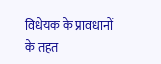विधेयक के प्रावधानों के तहत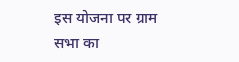इस योजना पर ग्राम सभा का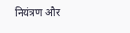नियंत्रण और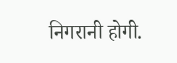निगरानी होगी.